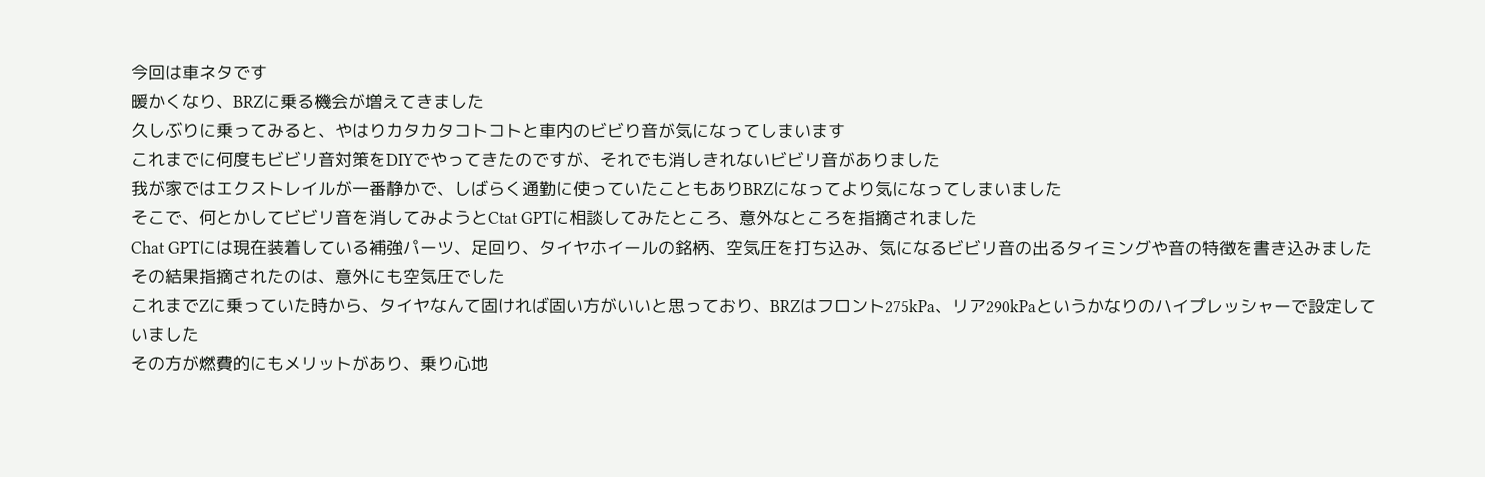今回は車ネタです
暖かくなり、BRZに乗る機会が増えてきました
久しぶりに乗ってみると、やはりカタカタコトコトと車内のビビり音が気になってしまいます
これまでに何度もビビリ音対策をDIYでやってきたのですが、それでも消しきれないビビリ音がありました
我が家ではエクストレイルが一番静かで、しばらく通勤に使っていたこともありBRZになってより気になってしまいました
そこで、何とかしてビビリ音を消してみようとCtat GPTに相談してみたところ、意外なところを指摘されました
Chat GPTには現在装着している補強パーツ、足回り、タイヤホイールの銘柄、空気圧を打ち込み、気になるビビリ音の出るタイミングや音の特徴を書き込みました
その結果指摘されたのは、意外にも空気圧でした
これまでZに乗っていた時から、タイヤなんて固ければ固い方がいいと思っており、BRZはフロント275kPa、リア290kPaというかなりのハイプレッシャーで設定していました
その方が燃費的にもメリットがあり、乗り心地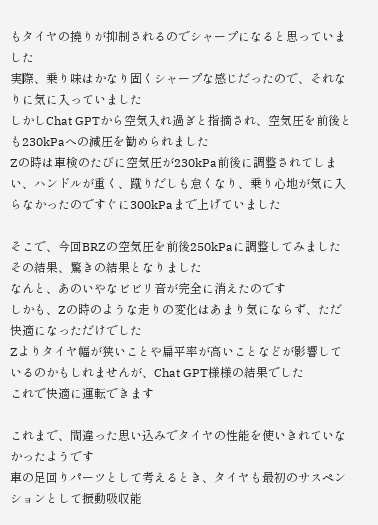もタイヤの撓りが抑制されるのでシャープになると思っていました
実際、乗り味はかなり固くシャープな感じだったので、それなりに気に入っていました
しかしChat GPTから空気入れ過ぎと指摘され、空気圧を前後とも230kPaへの減圧を勧められました
Zの時は車検のたびに空気圧が230kPa前後に調整されてしまい、ハンドルが重く、蹴りだしも怠くなり、乗り心地が気に入らなかったのですぐに300kPaまで上げていました

そこで、今回BRZの空気圧を前後250kPaに調整してみました
その結果、驚きの結果となりました
なんと、あのいやなビビリ音が完全に消えたのです
しかも、Zの時のような走りの変化はあまり気にならず、ただ快適になっただけでした
Zよりタイヤ幅が狭いことや扁平率が高いことなどが影響しているのかもしれませんが、Chat GPT様様の結果でした
これで快適に運転できます

これまで、間違った思い込みでタイヤの性能を使いきれていなかったようです
車の足回りパーツとして考えるとき、タイヤも最初のサスペンションとして振動吸収能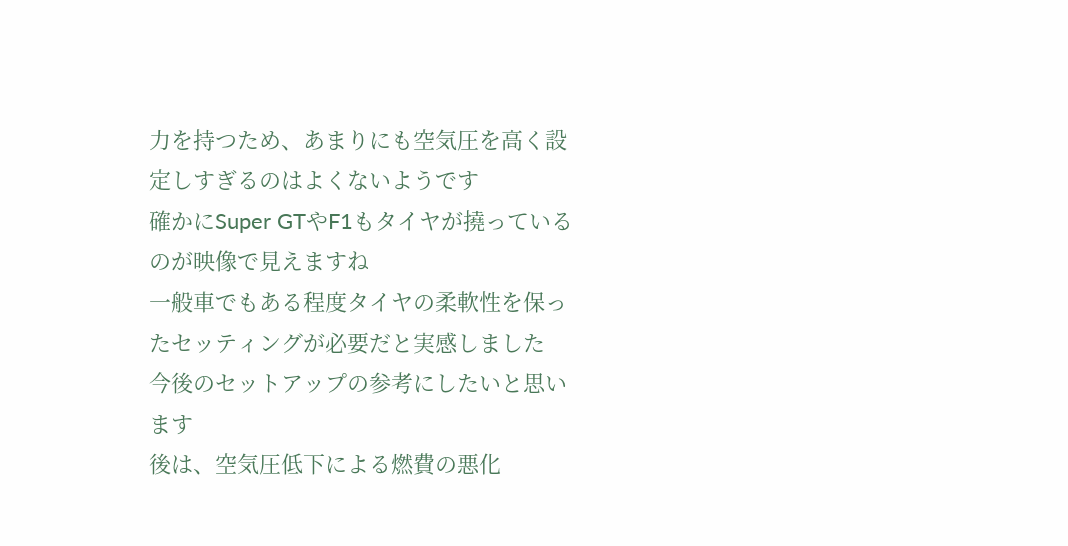力を持つため、あまりにも空気圧を高く設定しすぎるのはよくないようです
確かにSuper GTやF1もタイヤが撓っているのが映像で見えますね
一般車でもある程度タイヤの柔軟性を保ったセッティングが必要だと実感しました
今後のセットアップの参考にしたいと思います
後は、空気圧低下による燃費の悪化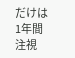だけは1年間注視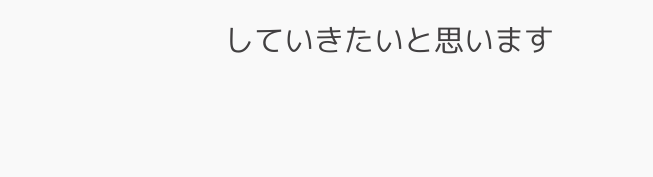していきたいと思います